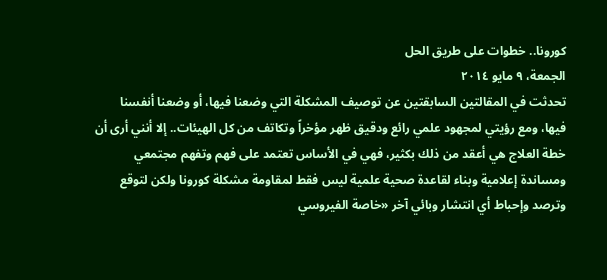كورونا.. خطوات على طريق الحل
الجمعة، ٩ مايو ٢٠١٤
تحدثت في المقالتين السابقتين عن توصيف المشكلة التي وضعنا فيها، أو وضعنا أنفسنا فيها، ومع رؤيتي لمجهود علمي رائع ودقيق ظهر مؤخراً وتكاتف من كل الهيئات.. إلا أنني أرى أن خطة العلاج هي أعقد من ذلك بكثير، فهي في الأساس تعتمد على فهم وتفهم مجتمعي ومساندة إعلامية وبناء لقاعدة صحية علمية ليس فقط لمقاومة مشكلة كورونا ولكن لتوقع وترصد وإحباط أي انتشار وبائي آخر «خاصة الفيروسي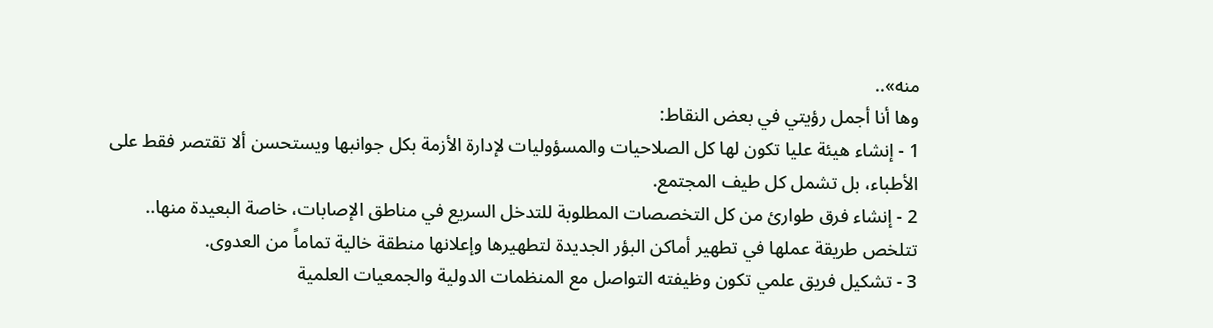منه»..
وها أنا أجمل رؤيتي في بعض النقاط:
1 - إنشاء هيئة عليا تكون لها كل الصلاحيات والمسؤوليات لإدارة الأزمة بكل جوانبها ويستحسن ألا تقتصر فقط على الأطباء، بل تشمل كل طيف المجتمع.
2 - إنشاء فرق طوارئ من كل التخصصات المطلوبة للتدخل السريع في مناطق الإصابات، خاصة البعيدة منها.. تتلخص طريقة عملها في تطهير أماكن البؤر الجديدة لتطهيرها وإعلانها منطقة خالية تماماً من العدوى.
3 - تشكيل فريق علمي تكون وظيفته التواصل مع المنظمات الدولية والجمعيات العلمية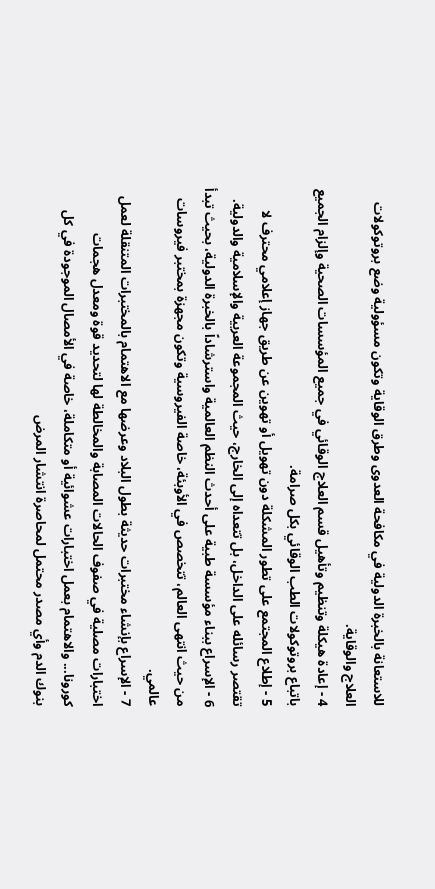للاستعانة بالخبرة الدولية في مكافحة العدوى وطرق الوقاية وتكون مسؤولية وضع بروتوكولات العلاج والوقاية.
4 - إعادة هيكلة وتنظيم وتأهيل قسم العلاج الوقائي في جميع المؤسسات الصحية وإلزام الجميع باتباع بروتوكولات الطب الوقائي بكل صرامة.
5 - إطلاع المجتمع على تطور المشكلة دون تهويل أو تهوين عن طريق جهاز إعلامي محترف لا تقتصر رسائله على الداخل، بل تتعداه إلى الخارج، حيث المجموعة العربية والإسلامية والدولية.
6 - الإسراع ببناء مؤسسة طبية على أحدث النظم العالمية واسترشاداً بالخبرة الدولية، بحيث تبدأ من حيث انتهى العالم، تتخصص في الأوبئة، خاصة الفيروسية وتكون مجهزة بمختبر فيروسات عالمي.
7 - الإسراع بإنشاء مختبرات حديثة بطول البلاد وعرضها مع الاهتمام بالمختبرات المتنقلة لعمل اختبارات مصلية في صفوف الحالات المصابة والمخالطة لها لتحديد قوة ومعدل هجمات كورونا... والاهتمام بعمل اختبارات عشوائية أو متكاملة، خاصة في الأمصال الموجودة في كل بنوك الدم وأي مصدر محتمل لمحاصرة انتشار المرض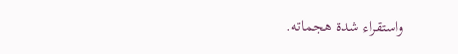واستقراء شدة هجماته.